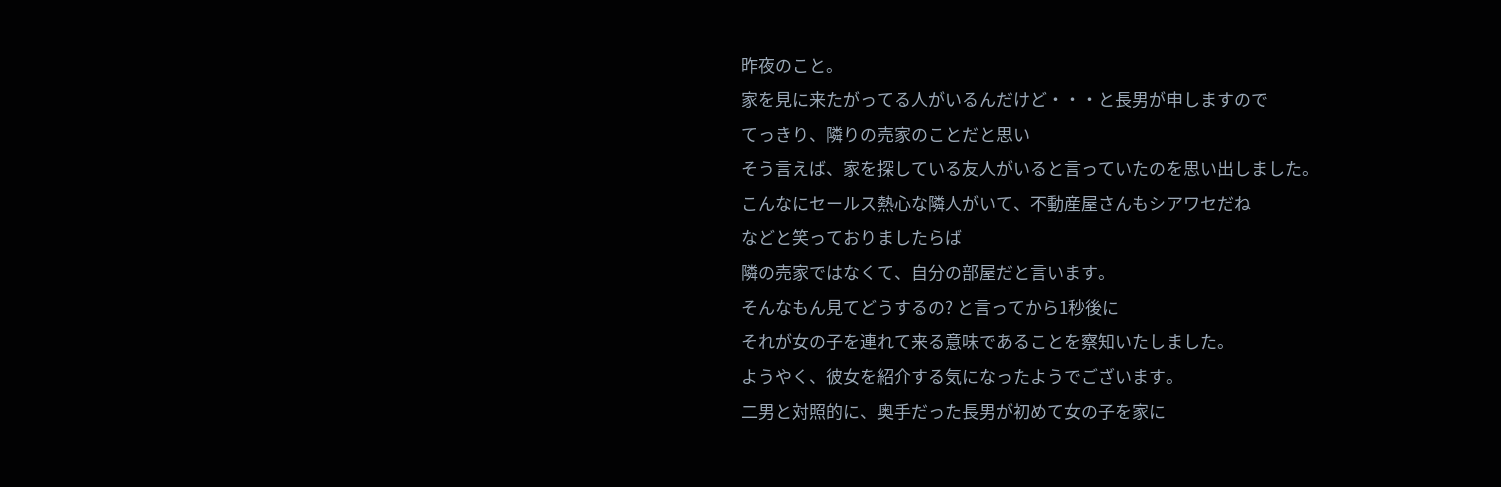昨夜のこと。
家を見に来たがってる人がいるんだけど・・・と長男が申しますので
てっきり、隣りの売家のことだと思い
そう言えば、家を探している友人がいると言っていたのを思い出しました。
こんなにセールス熱心な隣人がいて、不動産屋さんもシアワセだね
などと笑っておりましたらば
隣の売家ではなくて、自分の部屋だと言います。
そんなもん見てどうするの? と言ってから1秒後に
それが女の子を連れて来る意味であることを察知いたしました。
ようやく、彼女を紹介する気になったようでございます。
二男と対照的に、奥手だった長男が初めて女の子を家に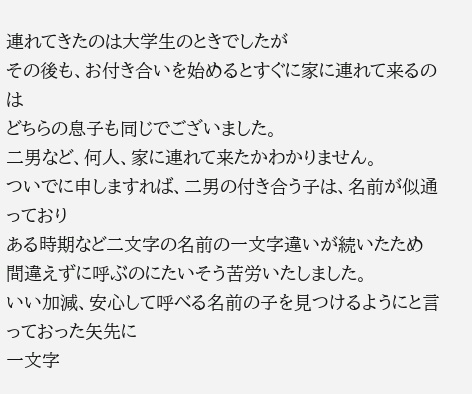連れてきたのは大学生のときでしたが
その後も、お付き合いを始めるとすぐに家に連れて来るのは
どちらの息子も同じでございました。
二男など、何人、家に連れて来たかわかりません。
ついでに申しますれば、二男の付き合う子は、名前が似通っており
ある時期など二文字の名前の一文字違いが続いたため
間違えずに呼ぶのにたいそう苦労いたしました。
いい加減、安心して呼べる名前の子を見つけるようにと言っておった矢先に
一文字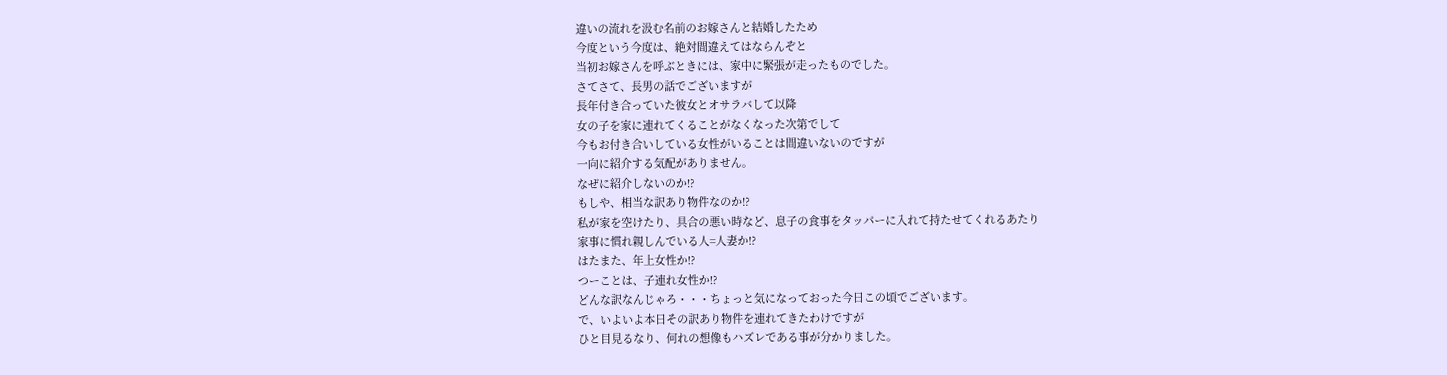違いの流れを汲む名前のお嫁さんと結婚したため
今度という今度は、絶対間違えてはならんぞと
当初お嫁さんを呼ぶときには、家中に緊張が走ったものでした。
さてさて、長男の話でございますが
長年付き合っていた彼女とオサラバして以降
女の子を家に連れてくることがなくなった次第でして
今もお付き合いしている女性がいることは間違いないのですが
一向に紹介する気配がありません。
なぜに紹介しないのか!?
もしや、相当な訳あり物件なのか!?
私が家を空けたり、具合の悪い時など、息子の食事をタッパーに入れて持たせてくれるあたり
家事に慣れ親しんでいる人=人妻か!?
はたまた、年上女性か!?
つーことは、子連れ女性か!?
どんな訳なんじゃろ・・・ちょっと気になっておった今日この頃でございます。
で、いよいよ本日その訳あり物件を連れてきたわけですが
ひと目見るなり、何れの想像もハズレである事が分かりました。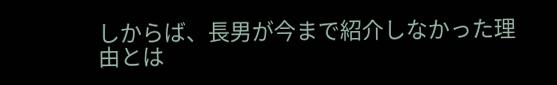しからば、長男が今まで紹介しなかった理由とは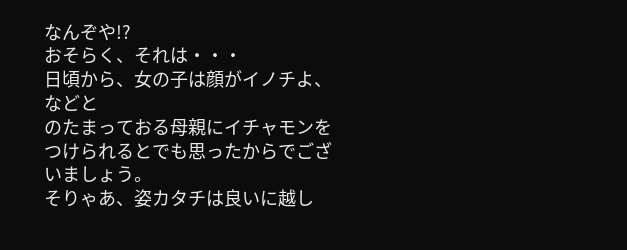なんぞや!?
おそらく、それは・・・
日頃から、女の子は顔がイノチよ、などと
のたまっておる母親にイチャモンをつけられるとでも思ったからでございましょう。
そりゃあ、姿カタチは良いに越し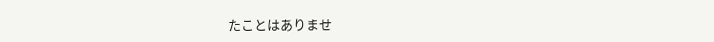たことはありませ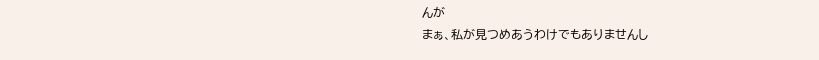んが
まぁ、私が見つめあうわけでもありませんし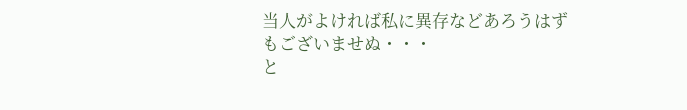当人がよければ私に異存などあろうはずもございませぬ・・・
と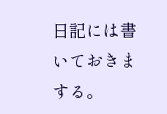日記には書いておきまする。